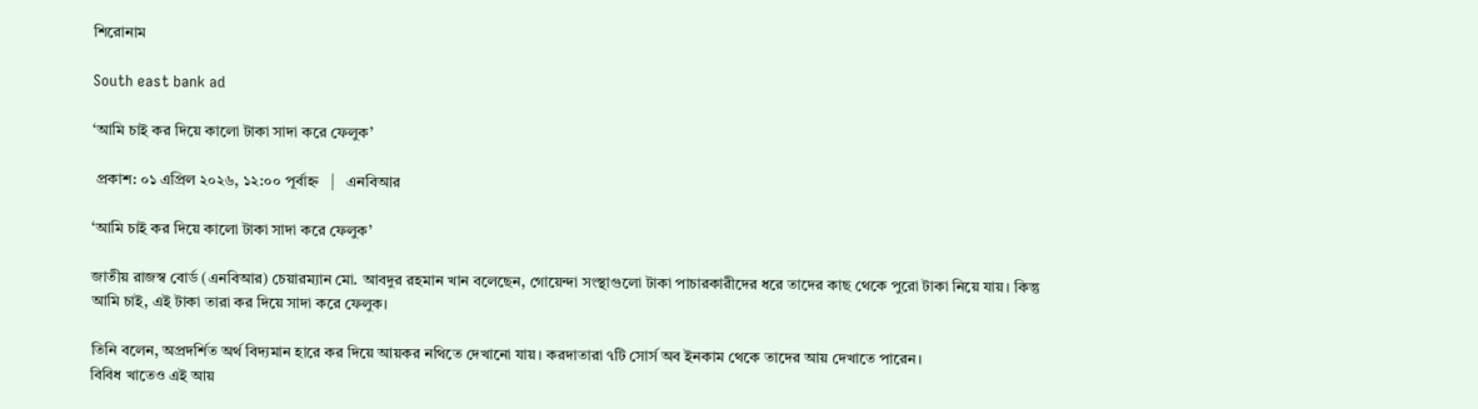শিরোনাম

South east bank ad

‘আমি চাই কর দিয়ে কালো টাকা সাদা করে ফেলুক’

 প্রকাশ: ০১ এপ্রিল ২০২৬, ১২:০০ পূর্বাহ্ন   |   এনবিআর

‘আমি চাই কর দিয়ে কালো টাকা সাদা করে ফেলুক’

জাতীয় রাজস্ব বোর্ড (এনবিআর) চেয়ারম্যান মো. আবদুর রহমান খান বলেছেন, গোয়েন্দা সংস্থাগুলো টাকা পাচারকারীদের ধরে তাদের কাছ থেকে পুরো টাকা নিয়ে যায়। কিন্তু আমি চাই, এই টাকা তারা কর দিয়ে সাদা করে ফেলুক।

তিনি বলেন, অপ্রদর্শিত অর্থ বিদ্যমান হারে কর দিয়ে আয়কর নথিতে দেখানো যায়। করদাতারা ৭টি সোর্স অব ইনকাম থেকে তাদের আয় দেখাতে পারেন।
বিবিধ খাতেও এই আয়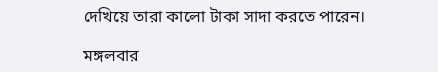দেখিয়ে তারা কালো টাকা সাদা করতে পারেন।

মঙ্গলবার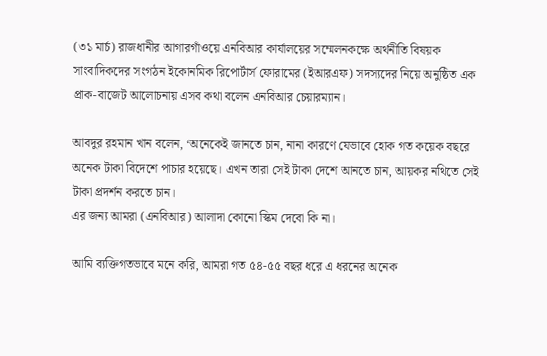(৩১ মার্চ) রাজধানীর আগারগাঁওয়ে এনবিআর কার্যালয়ের সম্মেলনকক্ষে অর্থনীতি বিষয়ক সাংবাদিকদের সংগঠন ইকোনমিক রিপোর্টার্স ফোরামের (ইআরএফ) সদস্যদের নিয়ে অনুষ্ঠিত এক প্রাক-বাজেট আলোচনায় এসব কথা বলেন এনবিআর চেয়ারম্যান।

আবদুর রহমান খান বলেন, ‘অনেকেই জানতে চান, নানা কারণে যেভাবে হোক গত কয়েক বছরে অনেক টাকা বিদেশে পাচার হয়েছে। এখন তারা সেই টাকা দেশে আনতে চান, আয়কর নথিতে সেই টাকা প্রদর্শন করতে চান।
এর জন্য আমরা (এনবিআর) আলাদা কোনো স্কিম দেবো কি না।

আমি ব্যক্তিগতভাবে মনে করি, আমরা গত ৫৪-৫৫ বছর ধরে এ ধরনের অনেক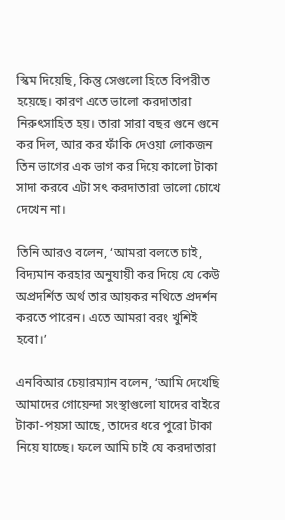স্কিম দিয়েছি, কিন্তু সেগুলো হিতে বিপরীত হয়েছে। কারণ এতে ভালো করদাতারা নিরুৎসাহিত হয়। তারা সারা বছর গুনে গুনে কর দিল, আর কর ফাঁকি দেওয়া লোকজন তিন ভাগের এক ভাগ কর দিয়ে কালো টাকা সাদা করবে এটা সৎ করদাতারা ভালো চোখে দেখেন না।

তিনি আরও বলেন, ‘আমরা বলতে চাই, বিদ্যমান করহার অনুযায়ী কর দিয়ে যে কেউ অপ্রদর্শিত অর্থ তার আয়কর নথিতে প্রদর্শন করতে পারেন। এতে আমরা বরং খুশিই হবো।’

এনবিআর চেয়ারম্যান বলেন, ‘আমি দেখেছি আমাদের গোয়েন্দা সংস্থাগুলো যাদের বাইরে টাকা-পয়সা আছে, তাদের ধরে পুরো টাকা নিয়ে যাচ্ছে। ফলে আমি চাই যে করদাতারা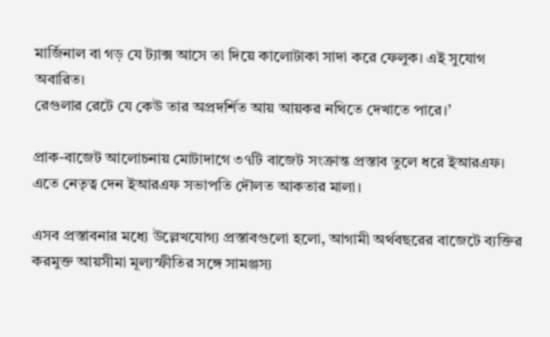মার্জিনাল বা গড় যে ট্যাক্স আসে তা দিয়ে কালোটাকা সাদা করে ফেলুক। এই সুযোগ অবারিত।
রেগুলার রেটে যে কেউ তার অপ্রদর্শিত আয় আয়কর নথিতে দেখাতে পারে।’

প্রাক-বাজেট আলোচনায় মোটাদাগে ৩৭টি বাজেট সংক্রান্ত প্রস্তাব তুলে ধরে ইআরএফ। এতে নেতৃত্ব দেন ইআরএফ সভাপতি দৌলত আকতার মালা।

এসব প্রস্তাবনার মধ্যে উল্লেখযোগ্য প্রস্তাবগুলো হলো, আগামী অর্থবছরের বাজেটে ব্যক্তির করমুক্ত আয়সীমা মূল্যস্ফীতির সঙ্গে সামঞ্জস্য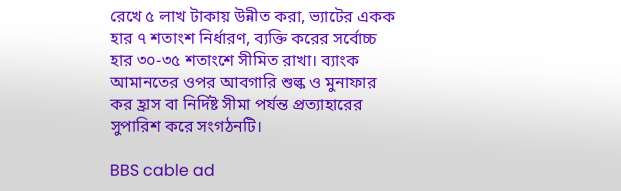রেখে ৫ লাখ টাকায় উন্নীত করা, ভ্যাটের একক হার ৭ শতাংশ নির্ধারণ, ব্যক্তি করের সর্বোচ্চ হার ৩০-৩৫ শতাংশে সীমিত রাখা। ব্যাংক আমানতের ওপর আবগারি শুল্ক ও মুনাফার কর হ্রাস বা নির্দিষ্ট সীমা পর্যন্ত প্রত্যাহারের সুপারিশ করে সংগঠনটি।

BBS cable ad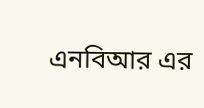এনবিআর এর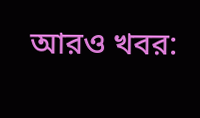আরও খবর: